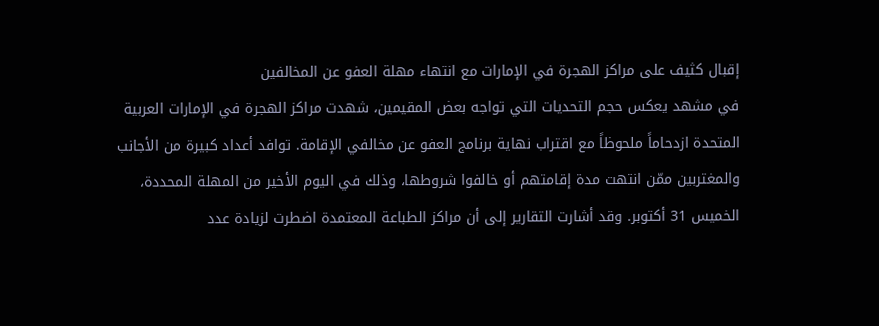إقبال كثيف على مراكز الهجرة في الإمارات مع انتهاء مهلة العفو عن المخالفين
في مشهد يعكس حجم التحديات التي تواجه بعض المقيمين، شهدت مراكز الهجرة في الإمارات العربية المتحدة ازدحاماً ملحوظاً مع اقتراب نهاية برنامج العفو عن مخالفي الإقامة. توافد أعداد كبيرة من الأجانب والمغتربين ممّن انتهت مدة إقامتهم أو خالفوا شروطها، وذلك في اليوم الأخير من المهلة المحددة، الخميس 31 أكتوبر. وقد أشارت التقارير إلى أن مراكز الطباعة المعتمدة اضطرت لزيادة عدد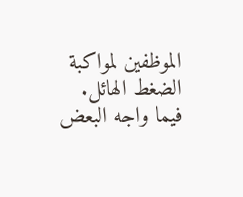الموظفين لمواكبة الضغط الهائل.
فيما واجه البعض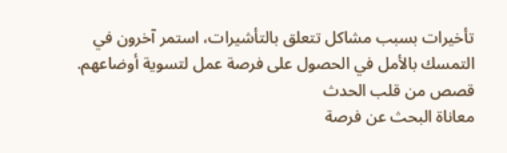تأخيرات بسبب مشاكل تتعلق بالتأشيرات، استمر آخرون في التمسك بالأمل في الحصول على فرصة عمل لتسوية أوضاعهم.
قصص من قلب الحدث
معاناة البحث عن فرصة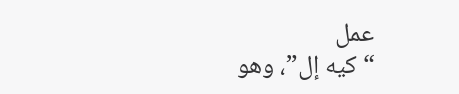عمل
“كيه إل”، وهو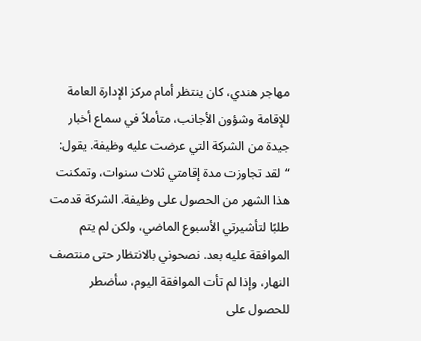مهاجر هندي، كان ينتظر أمام مركز الإدارة العامة للإقامة وشؤون الأجانب، متأملاً في سماع أخبار جيدة من الشركة التي عرضت عليه وظيفة. يقول: “لقد تجاوزت مدة إقامتي ثلاث سنوات، وتمكنت هذا الشهر من الحصول على وظيفة. الشركة قدمت طلبًا لتأشيرتي الأسبوع الماضي، ولكن لم يتم الموافقة عليه بعد. نصحوني بالانتظار حتى منتصف النهار، وإذا لم تأت الموافقة اليوم، سأضطر للحصول على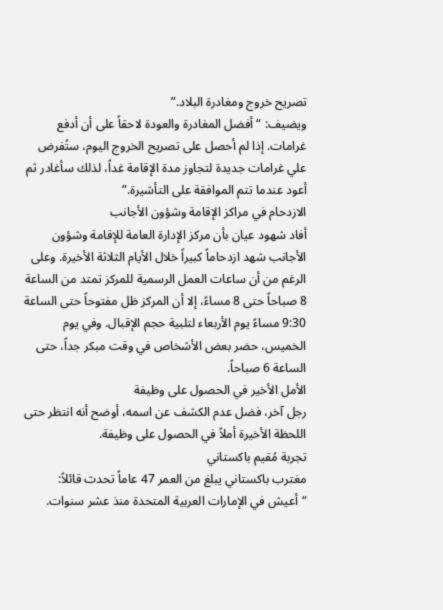تصريح خروج ومغادرة البلاد.”
ويضيف: “أفضل المغادرة والعودة لاحقاً على أن أدفع غرامات. إذا لم أحصل على تصريح الخروج اليوم، ستُفرض علي غرامات جديدة لتجاوز مدة الإقامة غداً، لذلك سأغادر ثم أعود عندما تتم الموافقة على التأشيرة.”
الازدحام في مراكز الإقامة وشؤون الأجانب
أفاد شهود عيان بأن مركز الإدارة العامة للإقامة وشؤون الأجانب شهد ازدحاماً كبيراً خلال الأيام الثلاثة الأخيرة. وعلى الرغم من أن ساعات العمل الرسمية للمركز تمتد من الساعة 8 صباحاً حتى 8 مساءً، إلا أن المركز ظل مفتوحاً حتى الساعة 9:30 مساءً يوم الأربعاء لتلبية حجم الإقبال. وفي يوم الخميس، حضر بعض الأشخاص في وقت مبكر جداً، حتى الساعة 6 صباحاً.
الأمل الأخير في الحصول على وظيفة
رجل آخر، فضل عدم الكشف عن اسمه، أوضح أنه انتظر حتى اللحظة الأخيرة أملاً في الحصول على وظيفة.
تجربة مُقيم باكستاني
مغترب باكستاني يبلغ من العمر 47 عاماً تحدث قائلاً: “أعيش في الإمارات العربية المتحدة منذ عشر سنوات.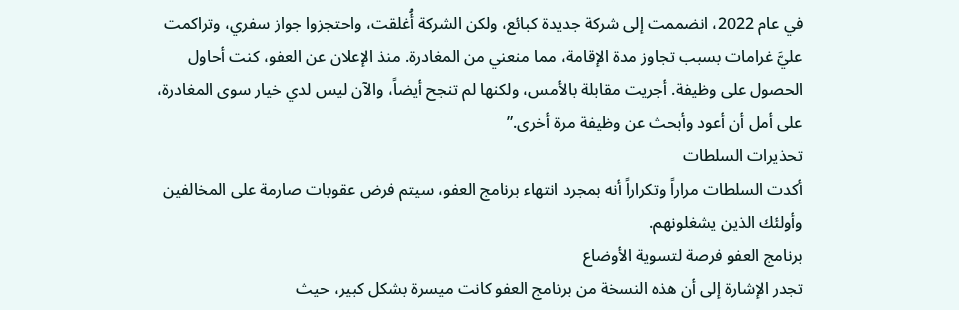في عام 2022، انضممت إلى شركة جديدة كبائع، ولكن الشركة أُغلقت، واحتجزوا جواز سفري، وتراكمت عليَّ غرامات بسبب تجاوز مدة الإقامة، مما منعني من المغادرة. منذ الإعلان عن العفو، كنت أحاول الحصول على وظيفة. أجريت مقابلة بالأمس، ولكنها لم تنجح أيضاً، والآن ليس لدي خيار سوى المغادرة، على أمل أن أعود وأبحث عن وظيفة مرة أخرى.”
تحذيرات السلطات
أكدت السلطات مراراً وتكراراً أنه بمجرد انتهاء برنامج العفو، سيتم فرض عقوبات صارمة على المخالفين وأولئك الذين يشغلونهم.
برنامج العفو فرصة لتسوية الأوضاع
تجدر الإشارة إلى أن هذه النسخة من برنامج العفو كانت ميسرة بشكل كبير، حيث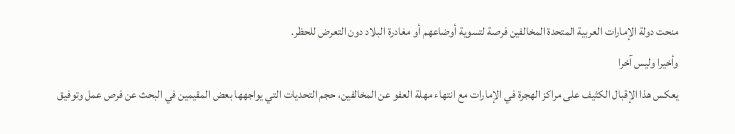منحت دولة الإمارات العربية المتحدة المخالفين فرصة لتسوية أوضاعهم أو مغادرة البلاد دون التعرض للحظر.
وأخيرا وليس آخرا
يعكس هذا الإقبال الكثيف على مراكز الهجرة في الإمارات مع انتهاء مهلة العفو عن المخالفين، حجم التحديات التي يواجهها بعض المقيمين في البحث عن فرص عمل وتوفيق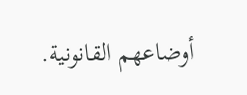أوضاعهم القانونية.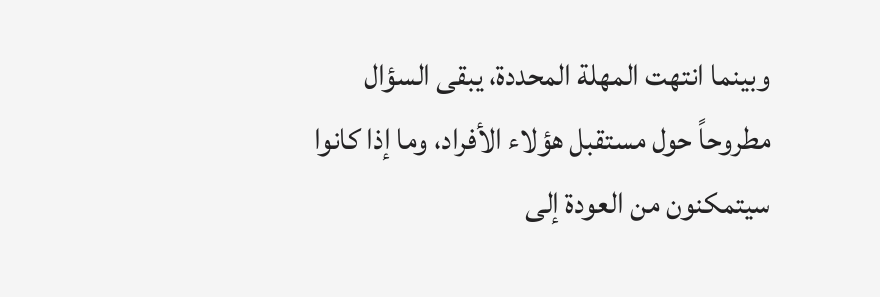وبينما انتهت المهلة المحددة، يبقى السؤال مطروحاً حول مستقبل هؤلاء الأفراد، وما إذا كانوا سيتمكنون من العودة إلى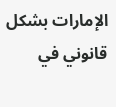الإمارات بشكل قانوني في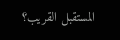المستقبل القريب؟